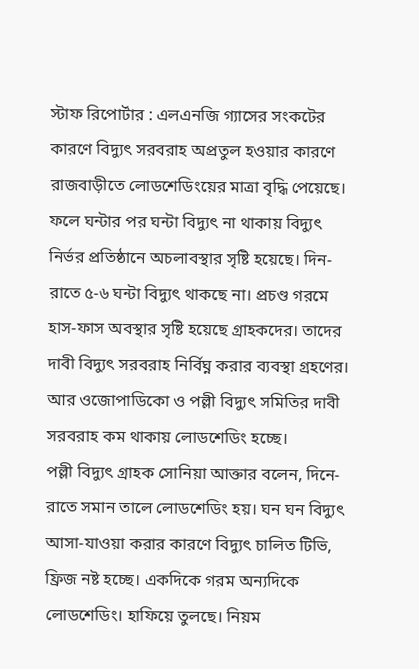স্টাফ রিপোর্টার : এলএনজি গ্যাসের সংকটের কারণে বিদ্যুৎ সরবরাহ অপ্রতুল হওয়ার কারণে রাজবাড়ীতে লোডশেডিংয়ের মাত্রা বৃদ্ধি পেয়েছে। ফলে ঘন্টার পর ঘন্টা বিদ্যুৎ না থাকায় বিদ্যুৎ নির্ভর প্রতিষ্ঠানে অচলাবস্থার সৃষ্টি হয়েছে। দিন-রাতে ৫-৬ ঘন্টা বিদ্যুৎ থাকছে না। প্রচণ্ড গরমে হাস-ফাস অবস্থার সৃষ্টি হয়েছে গ্রাহকদের। তাদের দাবী বিদ্যুৎ সরবরাহ নির্বিঘ্ন করার ব্যবস্থা গ্রহণের। আর ওজোপাডিকো ও পল্লী বিদ্যুৎ সমিতির দাবী সরবরাহ কম থাকায় লোডশেডিং হচ্ছে।
পল্লী বিদ্যুৎ গ্রাহক সোনিয়া আক্তার বলেন, দিনে-রাতে সমান তালে লোডশেডিং হয়। ঘন ঘন বিদ্যুৎ আসা-যাওয়া করার কারণে বিদ্যুৎ চালিত টিভি, ফ্রিজ নষ্ট হচ্ছে। একদিকে গরম অন্যদিকে লোডশেডিং। হাফিয়ে তুলছে। নিয়ম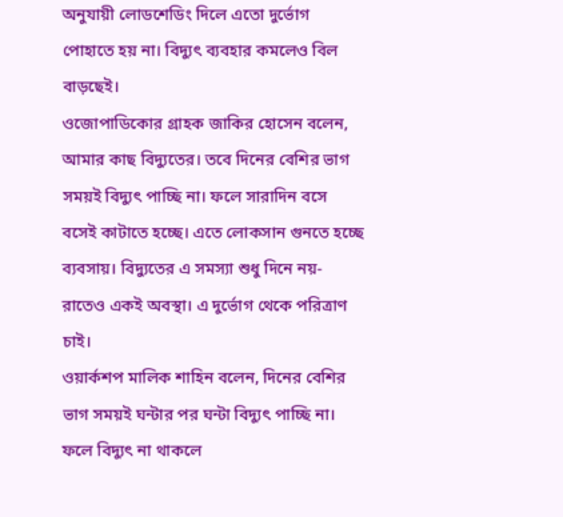অনুযায়ী লোডশেডিং দিলে এতো দুর্ভোগ পোহাতে হয় না। বিদ্যুৎ ব্যবহার কমলেও বিল বাড়ছেই।
ওজোপাডিকোর গ্রাহক জাকির হোসেন বলেন, আমার কাছ বিদ্যুতের। তবে দিনের বেশির ভাগ সময়ই বিদ্যুৎ পাচ্ছি না। ফলে সারাদিন বসে বসেই কাটাতে হচ্ছে। এতে লোকসান গুনতে হচ্ছে ব্যবসায়। বিদ্যুতের এ সমস্যা শুধু দিনে নয়-রাতেও একই অবস্থা। এ দুর্ভোগ থেকে পরিত্রাণ চাই।
ওয়ার্কশপ মালিক শাহিন বলেন, দিনের বেশির ভাগ সময়ই ঘন্টার পর ঘন্টা বিদ্যুৎ পাচ্ছি না। ফলে বিদ্যুৎ না থাকলে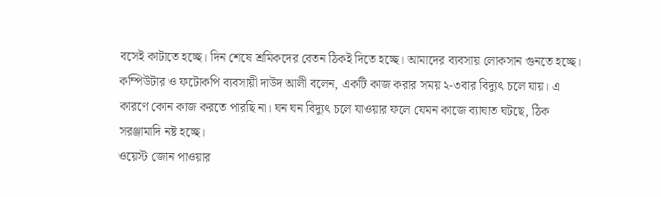বসেই কাটাতে হচ্ছে। দিন শেষে শ্রমিকদের বেতন ঠিকই দিতে হচ্ছে। আমাদের ব্যবসায় লোকসান গুনতে হচ্ছে।
কম্পিউটার ও ফটোকপি ব্যবসায়ী দাউদ আলী বলেন, একটি কাজ করার সময় ২-৩বার বিদ্যুৎ চলে যায়। এ কারণে কোন কাজ করতে পারছি না। ঘন ঘন বিদ্যুৎ চলে যাওয়ার ফলে যেমন কাজে ব্যাঘাত ঘটছে, ঠিক সরঞ্জামাদি নষ্ট হচ্ছে।
ওয়েস্ট জোন পাওয়ার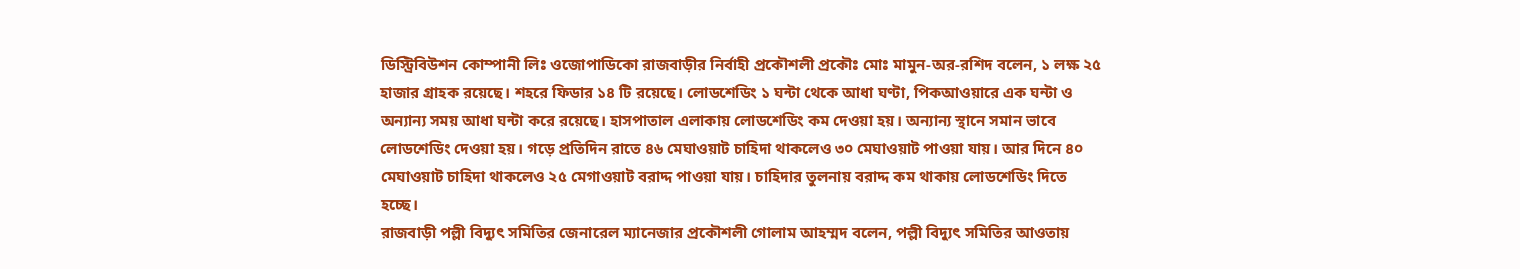ডিস্ট্রিবিউশন কোম্পানী লিঃ ওজোপাডিকো রাজবাড়ীর নির্বাহী প্রকৌশলী প্রকৌঃ মোঃ মামুন-অর-রশিদ বলেন, ১ লক্ষ ২৫ হাজার গ্রাহক রয়েছে। শহরে ফিডার ১৪ টি রয়েছে। লোডশেডিং ১ ঘন্টা থেকে আধা ঘণ্টা, পিকআওয়ারে এক ঘন্টা ও অন্যান্য সময় আধা ঘন্টা করে রয়েছে। হাসপাতাল এলাকায় লোডশেডিং কম দেওয়া হয়। অন্যান্য স্থানে সমান ভাবে লোডশেডিং দেওয়া হয়। গড়ে প্রতিদিন রাতে ৪৬ মেঘাওয়াট চাহিদা থাকলেও ৩০ মেঘাওয়াট পাওয়া যায়। আর দিনে ৪০ মেঘাওয়াট চাহিদা থাকলেও ২৫ মেগাওয়াট বরাদ্দ পাওয়া যায়। চাহিদার তুলনায় বরাদ্দ কম থাকায় লোডশেডিং দিতে হচ্ছে।
রাজবাড়ী পল্লী বিদ্যুৎ সমিতির জেনারেল ম্যানেজার প্রকৌশলী গোলাম আহম্মদ বলেন, পল্লী বিদ্যুৎ সমিতির আওতায়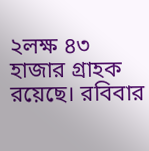২লক্ষ ৪৩ হাজার গ্রাহক রয়েছে। রবিবার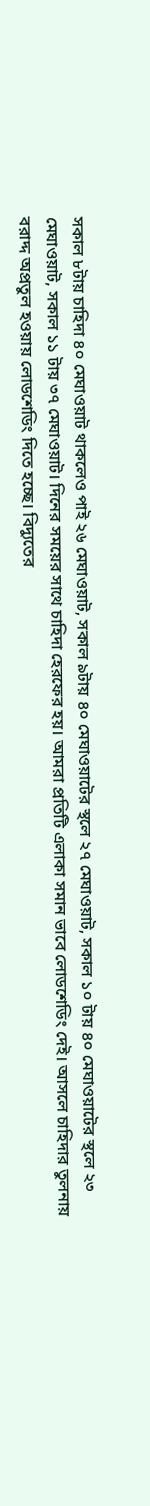সকাল ৮টায় চাহিদা ৪০ মেঘাওয়াট থাকলেও পাই ২৬ মেঘাওয়াট, সকাল ৯টায় ৪০ মেঘাওয়াটের স্থলে ২৭ মেঘাওয়াট, সকাল ১০ টায় ৪০ মেঘাওয়াটের স্থলে ২৩ মেঘাওয়াট, সকাল ১১ টায় ৩৭ মেঘাওয়াট। দিনের সময়ের সাথে চাহিদা হেরফের হয়। আমরা প্রতিটি এলাকা সমান ভাবে লোডশেডিং দেই। আসলে চাহিদার তুলনায় বরাদ্দ অপ্রতুল হওয়ায় লোডশেডিং দিতে হচ্ছে। বিদ্যুতের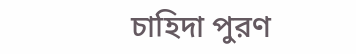চাহিদা পুরণ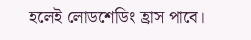হলেই লোডশেডিং হ্রাস পাবে।